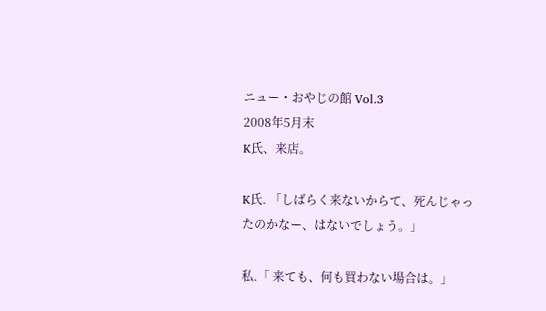ニュー・おやじの館 Vol.3
2008年5月末
K氏、来店。

K氏. 「しばらく来ないからて、死んじゃったのかなー、はないでしょう。」

私.「 来ても、何も買わない場合は。」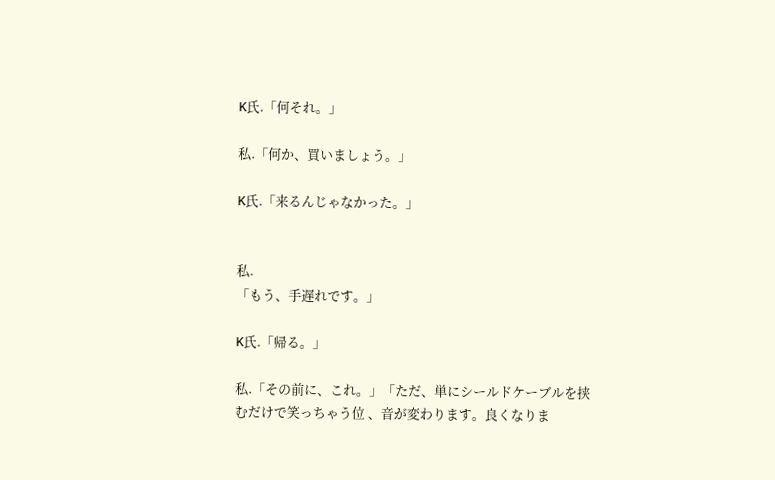K氏.「何それ。」

私.「何か、買いましょう。」

K氏.「来るんじゃなかった。」


私.
「もう、手遅れです。」

K氏.「帰る。」

私.「その前に、これ。」「ただ、単にシールドケーブルを挟むだけで笑っちゃう位 、音が変わります。良くなりま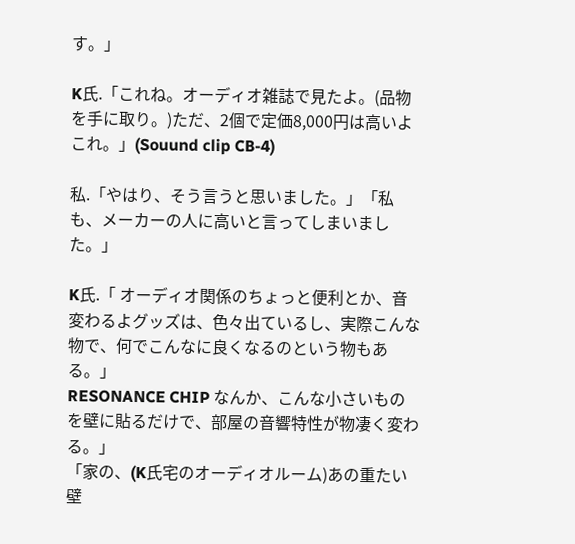す。」

K氏.「これね。オーディオ雑誌で見たよ。(品物を手に取り。)ただ、2個で定価8,000円は高いよこれ。」(Souund clip CB-4)

私.「やはり、そう言うと思いました。」「私も、メーカーの人に高いと言ってしまいました。」

K氏.「 オーディオ関係のちょっと便利とか、音変わるよグッズは、色々出ているし、実際こんな物で、何でこんなに良くなるのという物もある。」
RESONANCE CHIP なんか、こんな小さいものを壁に貼るだけで、部屋の音響特性が物凄く変わる。」
「家の、(K氏宅のオーディオルーム)あの重たい壁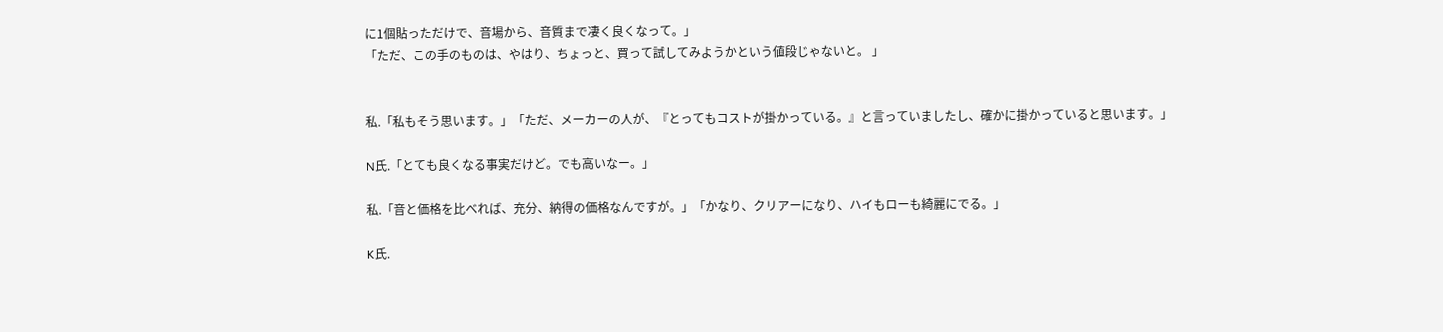に1個貼っただけで、音場から、音質まで凄く良くなって。」
「ただ、この手のものは、やはり、ちょっと、買って試してみようかという値段じゃないと。 」


私.「私もそう思います。」「ただ、メーカーの人が、『とってもコストが掛かっている。』と言っていましたし、確かに掛かっていると思います。」

N氏.「とても良くなる事実だけど。でも高いなー。」

私.「音と価格を比べれば、充分、納得の価格なんですが。」「かなり、クリアーになり、ハイもローも綺麗にでる。」

K氏.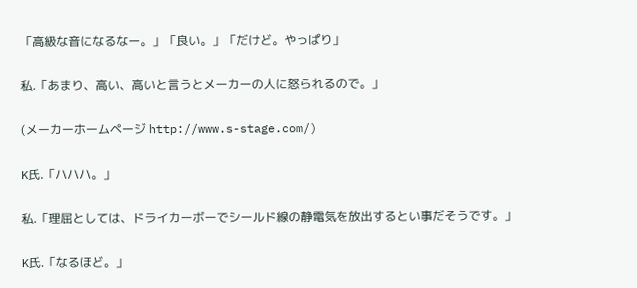「高級な音になるなー。」「良い。」「だけど。やっぱり」

私.「あまり、高い、高いと言うとメーカーの人に怒られるので。」

(メーカーホームページ http://www.s-stage.com/)

K氏.「ハハハ。」

私.「理屈としては、ドライカーボーでシールド線の静電気を放出するとい事だそうです。」

K氏.「なるほど。」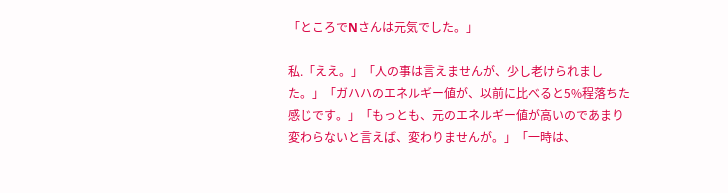「ところでNさんは元気でした。」

私.「ええ。」「人の事は言えませんが、少し老けられました。」「ガハハのエネルギー値が、以前に比べると5%程落ちた感じです。」「もっとも、元のエネルギー値が高いのであまり変わらないと言えば、変わりませんが。」「一時は、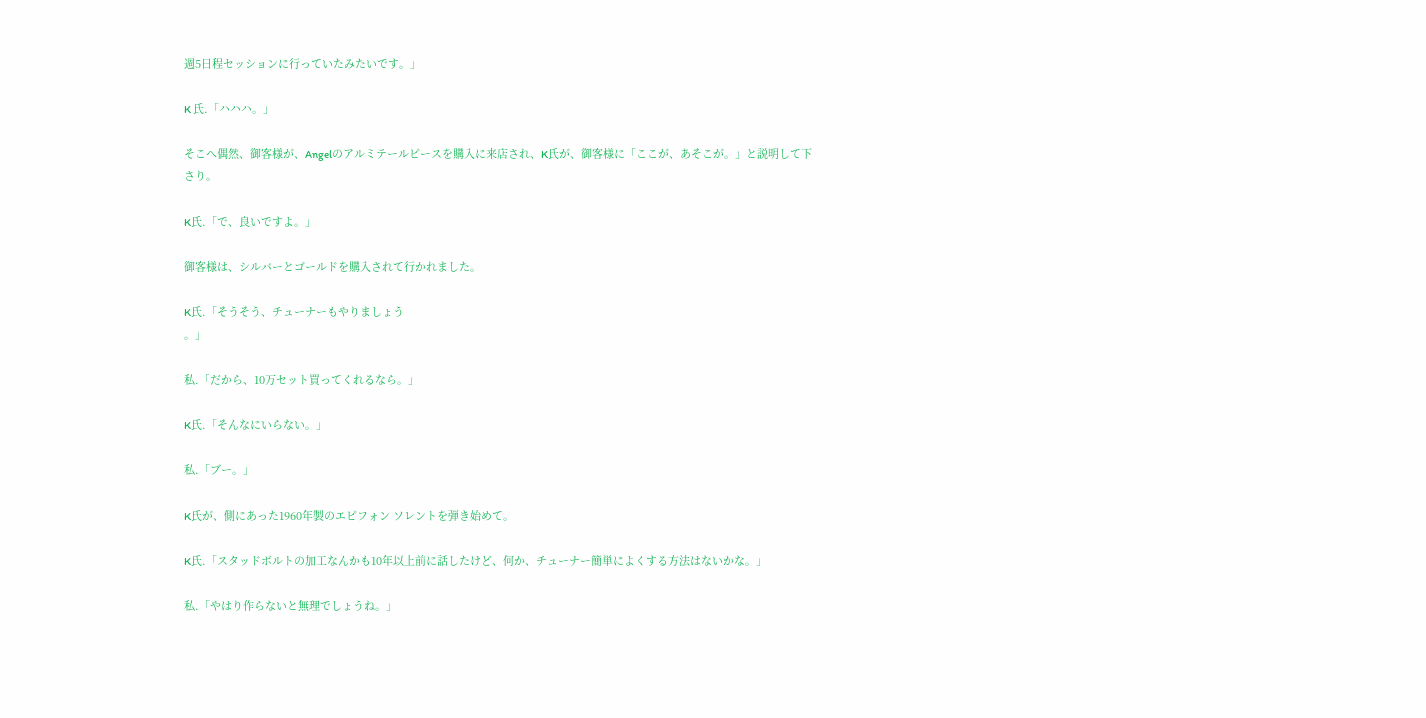週5日程セッションに行っていたみたいです。」

K 氏.「ハハハ。」

そこへ偶然、御客様が、Angelのアルミテールピースを購入に来店され、K氏が、御客様に「ここが、あそこが。」と説明して下さり。

K氏.「で、良いですよ。」

御客様は、シルバーとゴールドを購入されて行かれました。

K氏.「そうそう、チューナーもやりましょう
。」

私.「だから、10万セット買ってくれるなら。」

K氏.「そんなにいらない。」

私.「ブー。」

K氏が、側にあった1960年製のエピフォン ソレントを弾き始めて。

K氏.「スタッドボルトの加工なんかも10年以上前に話したけど、何か、チューナー簡単によくする方法はないかな。」

私.「やはり作らないと無理でしょうね。」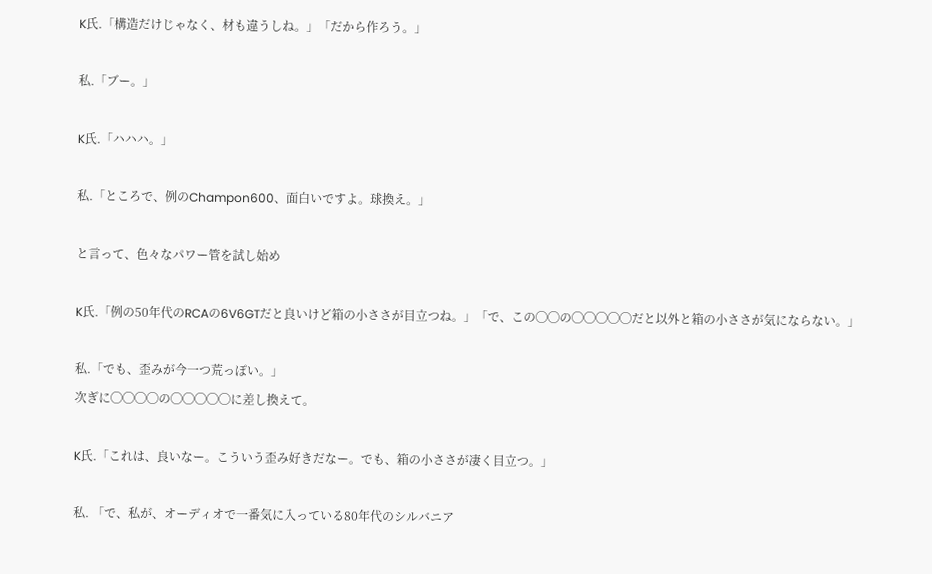K氏.「構造だけじゃなく、材も違うしね。」「だから作ろう。」

私.「ブー。」

K氏.「ハハハ。」

私.「ところで、例のChampon600、面白いですよ。球換え。」

と言って、色々なパワー管を試し始め

K氏.「例の50年代のRCAの6V6GTだと良いけど箱の小ささが目立つね。」「で、この◯◯の◯◯◯◯◯だと以外と箱の小ささが気にならない。」

私.「でも、歪みが今一つ荒っぽい。」
次ぎに◯◯◯◯の◯◯◯◯◯に差し換えて。

K氏.「これは、良いなー。こういう歪み好きだなー。でも、箱の小ささが凄く目立つ。」

私. 「で、私が、オーディオで一番気に入っている80年代のシルバニア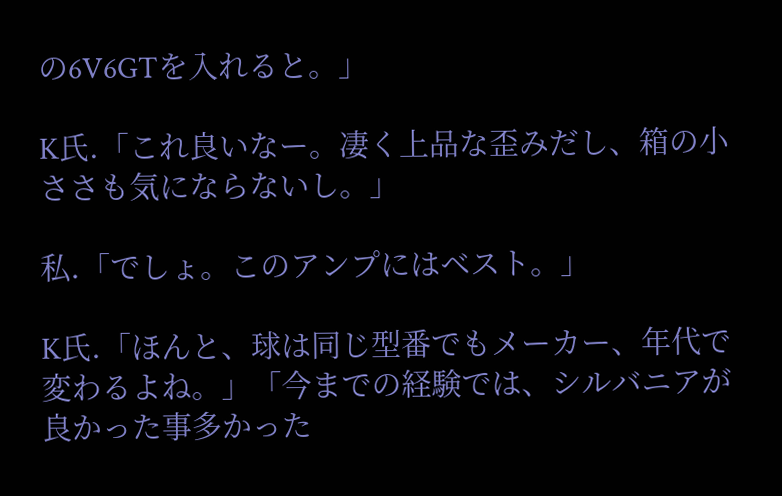の6V6GTを入れると。」

K氏.「これ良いなー。凄く上品な歪みだし、箱の小ささも気にならないし。」

私.「でしょ。このアンプにはベスト。」

K氏.「ほんと、球は同じ型番でもメーカー、年代で変わるよね。」「今までの経験では、シルバニアが良かった事多かった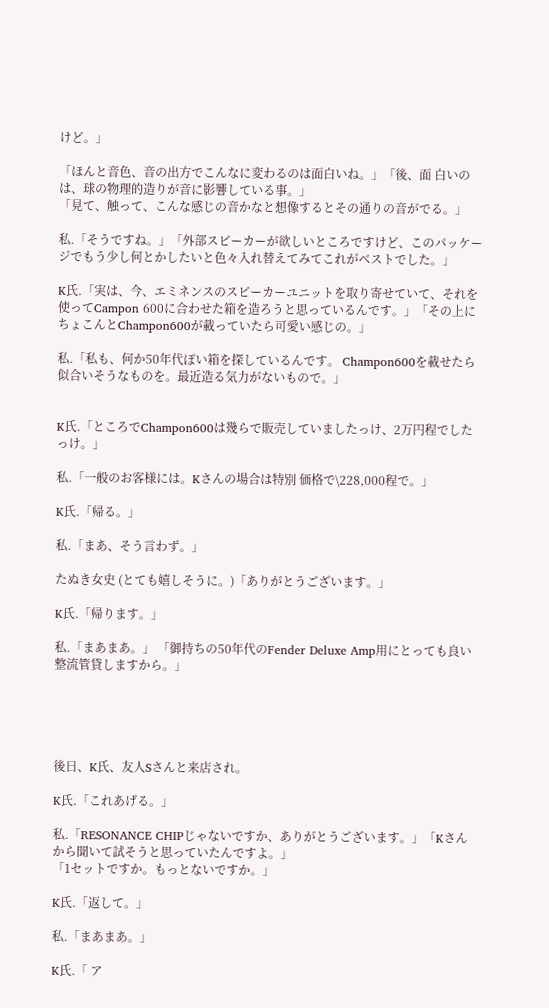けど。」

「ほんと音色、音の出方でこんなに変わるのは面白いね。」「後、面 白いのは、球の物理的造りが音に影響している事。」
「見て、触って、こんな感じの音かなと想像するとその通りの音がでる。」

私.「そうですね。」「外部スピーカーが欲しいところですけど、このパッケージでもう少し何とかしたいと色々入れ替えてみてこれがベストでした。」

K氏.「実は、今、エミネンスのスピーカーユニットを取り寄せていて、それを使ってCampon 600に合わせた箱を造ろうと思っているんです。」「その上にちょこんとChampon600が載っていたら可愛い感じの。」

私.「私も、何か50年代ぽい箱を探しているんです。 Champon600を載せたら似合いそうなものを。最近造る気力がないもので。」


K氏.「ところでChampon600は幾らで販売していましたっけ、2万円程でしたっけ。」

私.「一般のお客様には。Kさんの場合は特別 価格で\228,000程で。」

K氏.「帰る。」

私.「まあ、そう言わず。」

たぬき女史 (とても嬉しそうに。)「ありがとうございます。」

K氏.「帰ります。」

私.「まあまあ。」 「御持ちの50年代のFender Deluxe Amp用にとっても良い整流管貸しますから。」





後日、K氏、友人Sさんと来店され。

K氏.「これあげる。」

私.「RESONANCE CHIPじゃないですか、ありがとうございます。」「Kさんから聞いて試そうと思っていたんですよ。」
「1セットですか。もっとないですか。」

K氏.「返して。」

私.「まあまあ。」

K氏.「 ア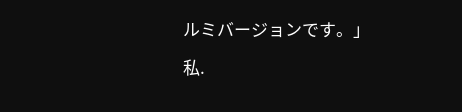ルミバージョンです。」

私.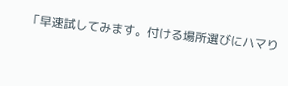「早速試してみます。付ける場所選びにハマり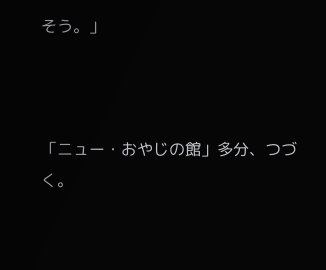そう。」



「ニュー・おやじの館」多分、つづく。